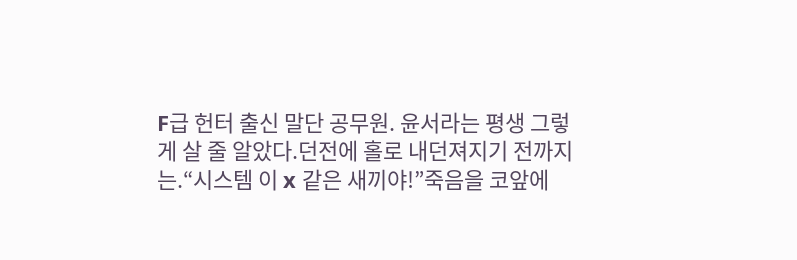F급 헌터 출신 말단 공무원. 윤서라는 평생 그렇게 살 줄 알았다.던전에 홀로 내던져지기 전까지는.“시스템 이 x 같은 새끼야!”죽음을 코앞에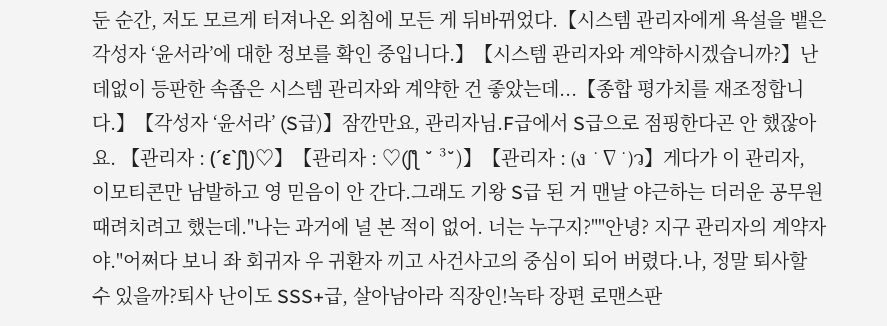둔 순간, 저도 모르게 터져나온 외침에 모든 게 뒤바뀌었다.【시스템 관리자에게 욕설을 뱉은 각성자 ‘윤서라’에 대한 정보를 확인 중입니다.】【시스템 관리자와 계약하시겠습니까?】난데없이 등판한 속좁은 시스템 관리자와 계약한 건 좋았는데...【종합 평가치를 재조정합니다.】【각성자 ‘윤서라’ (S급)】잠깐만요, 관리자님.F급에서 S급으로 점핑한다곤 안 했잖아요. 【관리자 : (´ε`ʃƪ)♡】【관리자 : ♡(ʃƪ ˘ ³˘)】【관리자 : (ง ˙∇˙)ว】게다가 이 관리자, 이모티콘만 남발하고 영 믿음이 안 간다.그래도 기왕 S급 된 거 맨날 야근하는 더러운 공무원 때려치려고 했는데."나는 과거에 널 본 적이 없어. 너는 누구지?""안녕? 지구 관리자의 계약자야."어쩌다 보니 좌 회귀자 우 귀환자 끼고 사건사고의 중심이 되어 버렸다.나, 정말 퇴사할 수 있을까?퇴사 난이도 SSS+급, 살아남아라 직장인!녹타 장편 로맨스판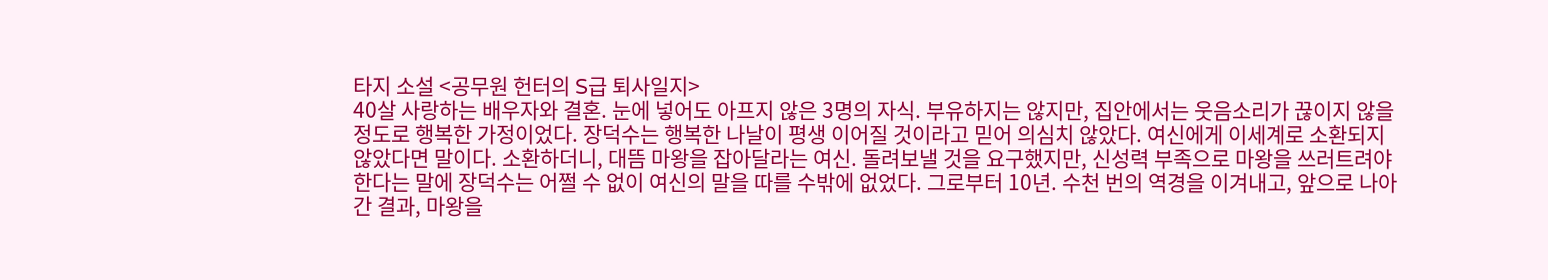타지 소설 <공무원 헌터의 S급 퇴사일지>
40살 사랑하는 배우자와 결혼. 눈에 넣어도 아프지 않은 3명의 자식. 부유하지는 않지만, 집안에서는 웃음소리가 끊이지 않을 정도로 행복한 가정이었다. 장덕수는 행복한 나날이 평생 이어질 것이라고 믿어 의심치 않았다. 여신에게 이세계로 소환되지 않았다면 말이다. 소환하더니, 대뜸 마왕을 잡아달라는 여신. 돌려보낼 것을 요구했지만, 신성력 부족으로 마왕을 쓰러트려야 한다는 말에 장덕수는 어쩔 수 없이 여신의 말을 따를 수밖에 없었다. 그로부터 10년. 수천 번의 역경을 이겨내고, 앞으로 나아간 결과, 마왕을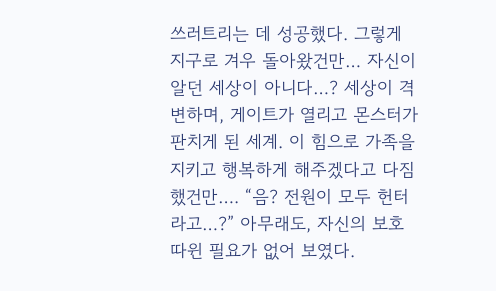쓰러트리는 데 성공했다. 그렇게 지구로 겨우 돌아왔건만… 자신이 알던 세상이 아니다…? 세상이 격변하며, 게이트가 열리고 몬스터가 판치게 된 세계. 이 힘으로 가족을 지키고 행복하게 해주겠다고 다짐했건만…. “음? 전원이 모두 헌터라고…?” 아무래도, 자신의 보호 따윈 필요가 없어 보였다.